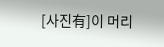[사진有]이 머리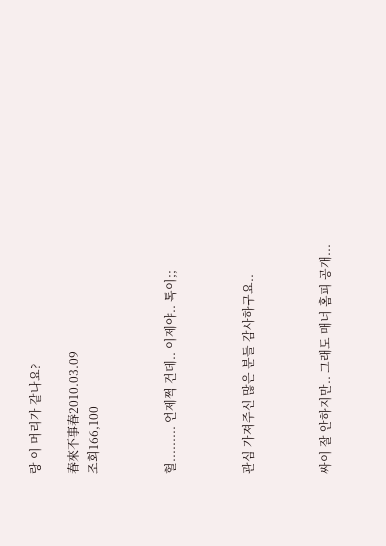랑 이 머리가 같나요?

春來不事春2010.03.09
조회166,100



헐......... 언제쩍 건데.. 이제야.. 톡이;;



관심 가져주신 많은 분들 감사하구요..



싸이 잘 안하지만.. 그래도 매너 홈피 공개...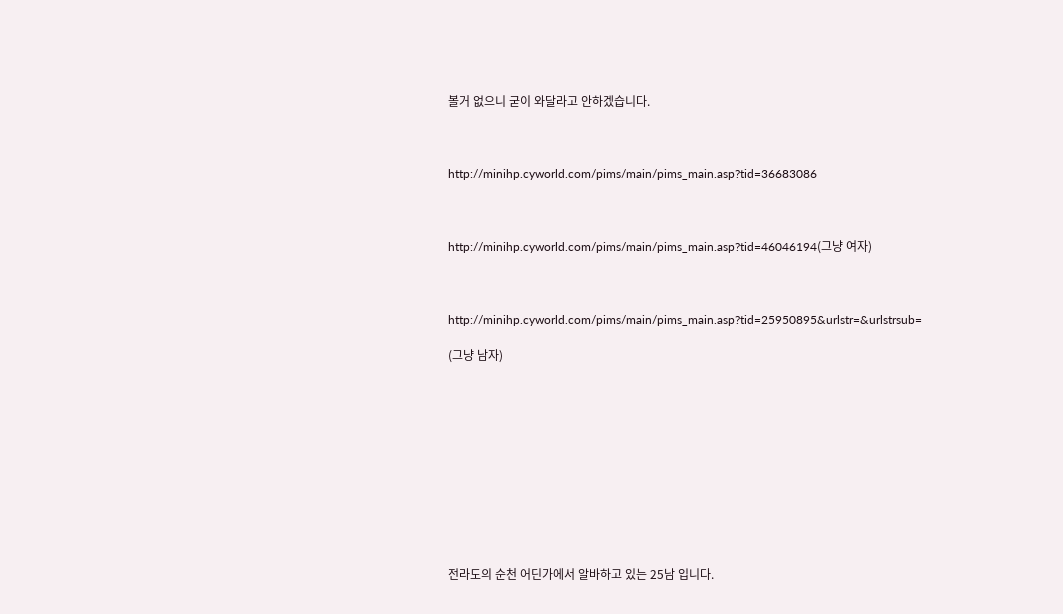볼거 없으니 굳이 와달라고 안하겠습니다.



http://minihp.cyworld.com/pims/main/pims_main.asp?tid=36683086



http://minihp.cyworld.com/pims/main/pims_main.asp?tid=46046194(그냥 여자)



http://minihp.cyworld.com/pims/main/pims_main.asp?tid=25950895&urlstr=&urlstrsub=

(그냥 남자)











전라도의 순천 어딘가에서 알바하고 있는 25남 입니다.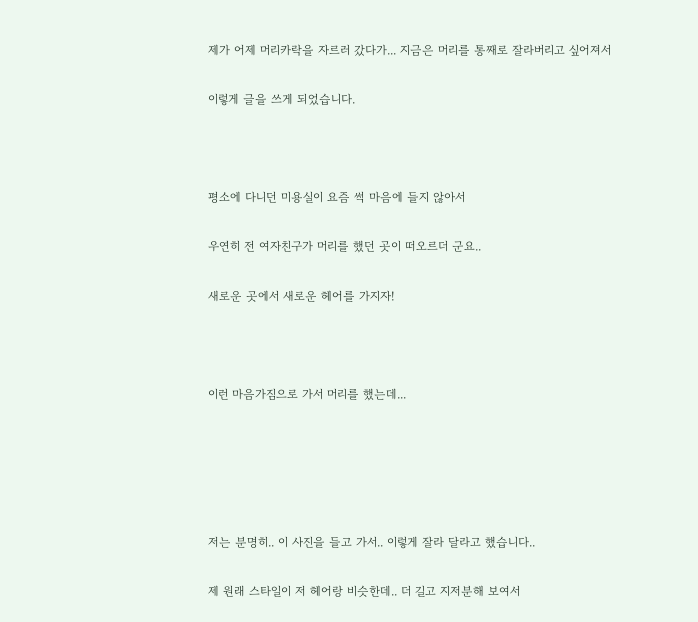제가 어제 머리카락을 자르러 갔다가... 지금은 머리를 통째로 잘라버리고 싶어져서

이렇게 글을 쓰게 되었습니다.



평소에 다니던 미용실이 요즘 썩 마음에 들지 않아서

우연히 전 여자친구가 머리를 했던 곳이 떠오르더 군요..

새로운 곳에서 새로운 헤어를 가지자!



이런 마음가짐으로 가서 머리를 했는데...





저는 분명히.. 이 사진을 들고 가서.. 이렇게 잘라 달라고 했습니다..

제 원래 스타일이 저 헤어랑 비슷한데.. 더 길고 지저분해 보여서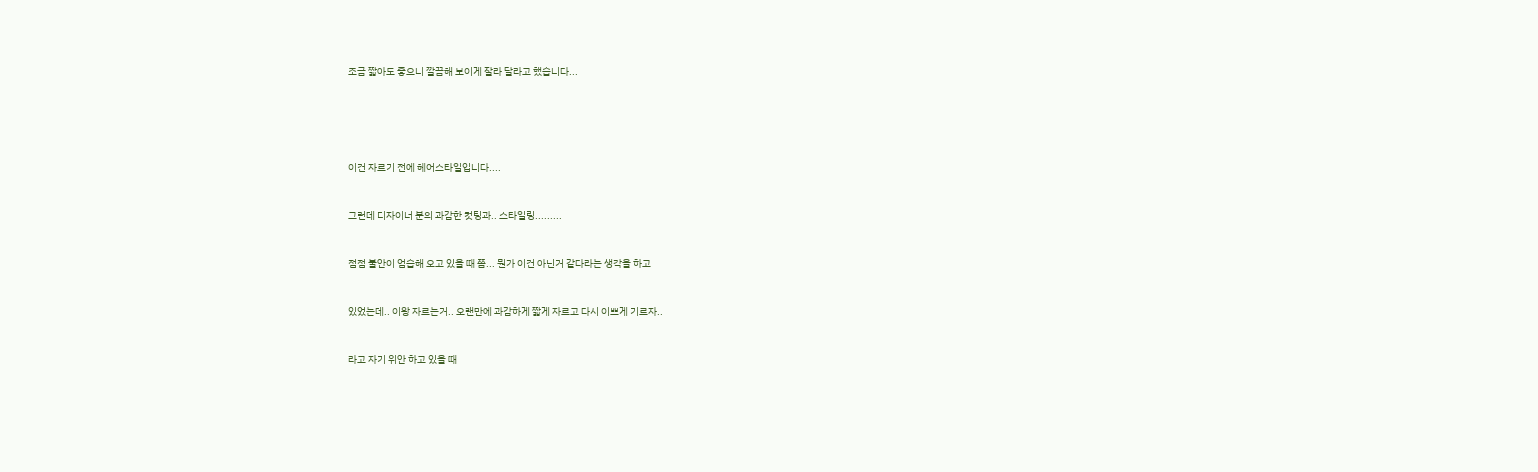조금 짧아도 좋으니 깔끔해 보이게 잘라 달라고 했습니다...







이건 자르기 전에 헤어스타일입니다....



그런데 디자이너 분의 과감한 컷팅과.. 스타일링.........



점점 불안이 엄습해 오고 있을 때 쯤... 뭔가 이건 아닌거 같다라는 생각을 하고



있었는데.. 이왕 자르는거.. 오랜만에 과감하게 짧게 자르고 다시 이쁘게 기르자..



라고 자기 위안 하고 있을 때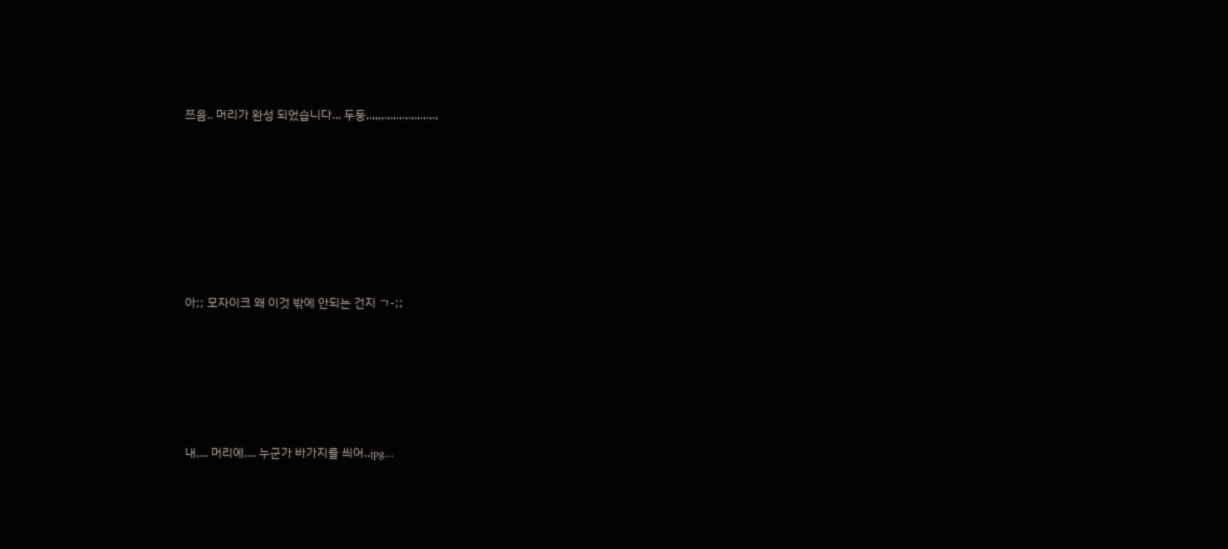쯔음.. 머리가 완성 되었습니다... 두둥,.,,,,.,.,.,.,.,.,.,.,.,









아;; 모자이크 왜 이것 밖에 안되는 건지 ㄱ-;;







내.... 머리에.... 누군가 바가지를 씌어..jpg...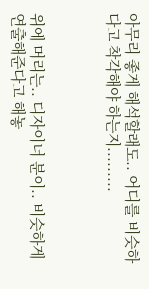아무리 좋게 해석할래도.. 어디를 비슷하다고 착각해야 하는지.........



위에 머리는.. 디자이너 분이.. 비슷하게 연출해준다고 해놓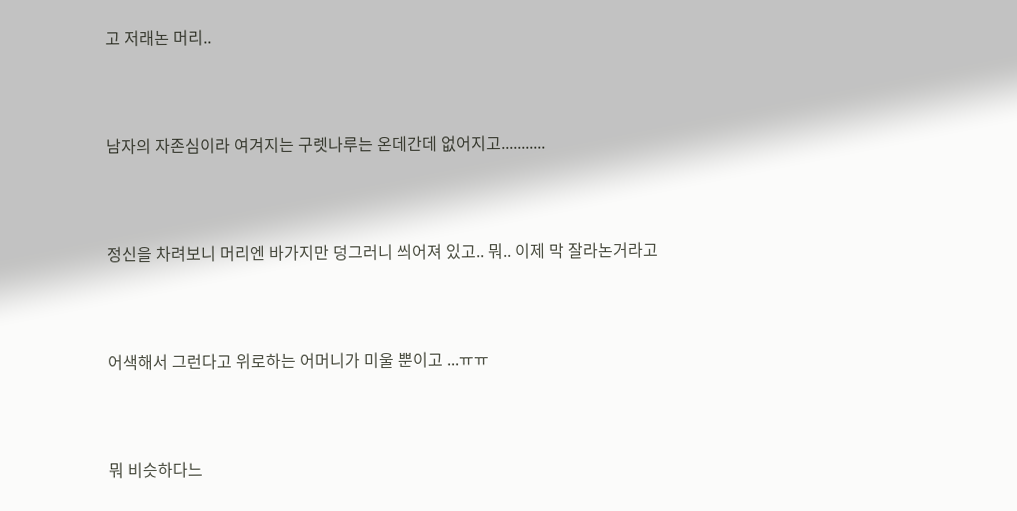고 저래논 머리..



남자의 자존심이라 여겨지는 구렛나루는 온데간데 없어지고...........



정신을 차려보니 머리엔 바가지만 덩그러니 씌어져 있고.. 뭐.. 이제 막 잘라논거라고



어색해서 그런다고 위로하는 어머니가 미울 뿐이고 ...ㅠㅠ



뭐 비슷하다느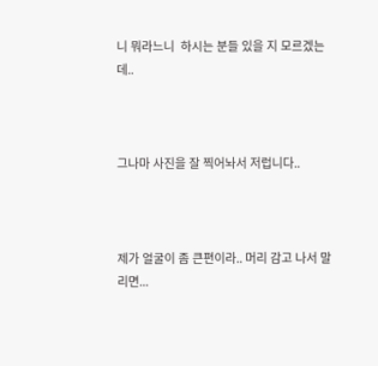니 뭐라느니  하시는 분들 있을 지 모르겠는데..



그나마 사진을 잘 찍어놔서 저럽니다..



제가 얼굴이 좀 큰편이라.. 머리 감고 나서 말리면...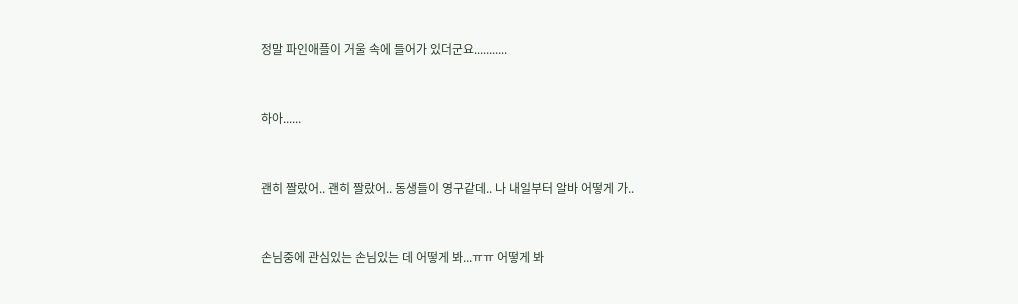정말 파인애플이 거울 속에 들어가 있더군요...........



하아......



괜히 짤랐어.. 괜히 짤랐어.. 동생들이 영구같데.. 나 내일부터 알바 어떻게 가..



손님중에 관심있는 손님있는 데 어떻게 봐...ㅠㅠ 어떻게 봐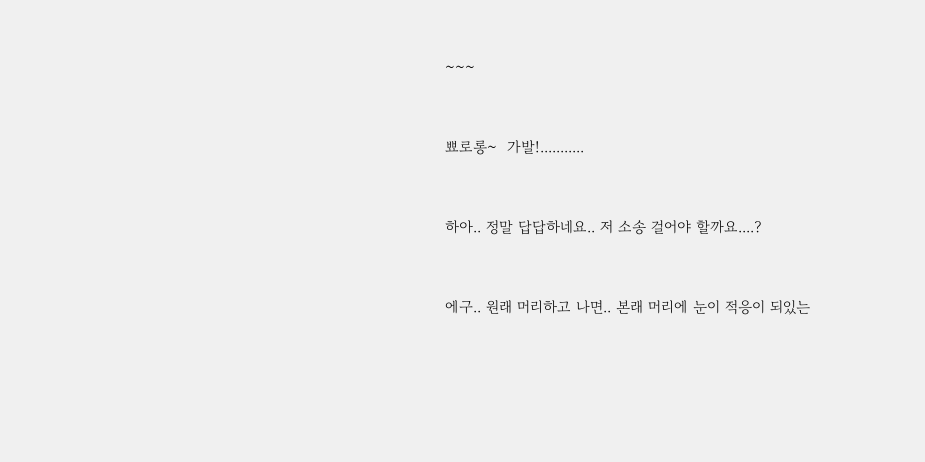~~~



뾰로롱~  가발!...........



하아.. 정말 답답하네요.. 저 소송 걸어야 할까요....?



에구.. 원래 머리하고 나면.. 본래 머리에 눈이 적응이 되있는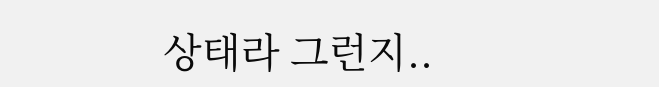상태라 그런지..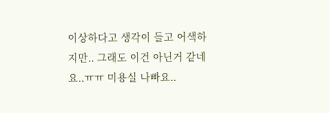이상하다고 생각이 들고 어색하지만.. 그래도 이건 아닌거 같네요..ㅠㅠ 미용실 나빠요..